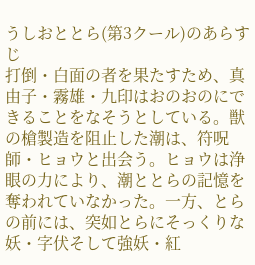うしおととら(第3クール)のあらすじ
打倒・白面の者を果たすため、真由子・霧雄・九印はおのおのにできることをなそうとしている。獣の槍製造を阻止した潮は、符呪師・ヒョウと出会う。ヒョウは浄眼の力により、潮ととらの記憶を奪われていなかった。一方、とらの前には、突如とらにそっくりな妖・字伏そして強妖・紅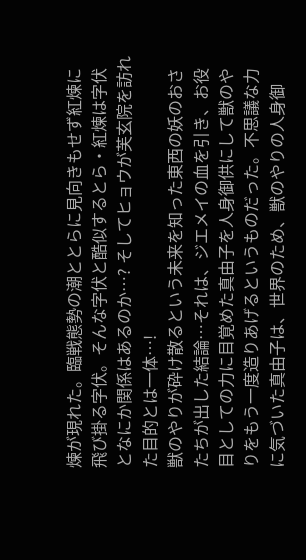煉が現れた。臨戦態勢の潮ととらに見向きもせず紅煉に飛び掛る字伏。そんな字伏と酷似するとら・紅煉は字伏となにか関係はあるのか…? そしてヒョウが芙玄院を訪れた目的とは一体…!
獣のやりが砕け散るという未来を知った東西の妖のおさたちが出した結論…それは、ジエメイの血を引き、お役目としての力に目覚めた真由子を人身御供にして獣のやりをもう一度造りあげるというものだった。不思議な力に気づいた真由子は、世界のため、獣のやりの人身御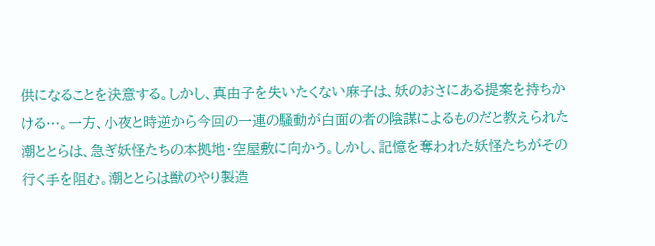供になることを決意する。しかし、真由子を失いたくない麻子は、妖のおさにある提案を持ちかける…。一方、小夜と時逆から今回の一連の騒動が白面の者の陰謀によるものだと教えられた潮ととらは、急ぎ妖怪たちの本拠地・空屋敷に向かう。しかし、記憶を奪われた妖怪たちがその行く手を阻む。潮ととらは獣のやり製造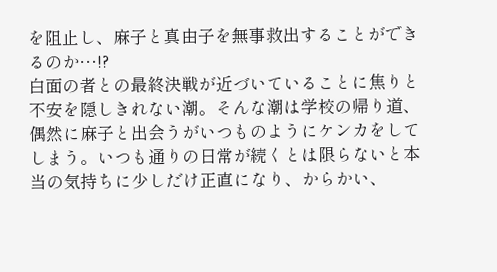を阻止し、麻子と真由子を無事救出することができるのか…!?
白面の者との最終決戦が近づいていることに焦りと不安を隠しきれない潮。そんな潮は学校の帰り道、偶然に麻子と出会うがいつものようにケンカをしてしまう。いつも通りの日常が続くとは限らないと本当の気持ちに少しだけ正直になり、からかい、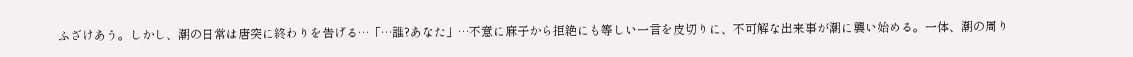ふざけあう。しかし、潮の日常は唐突に終わりを告げる…「…誰?あなた」…不意に麻子から拒絶にも等しい一言を皮切りに、不可解な出来事が潮に襲い始める。一体、潮の周り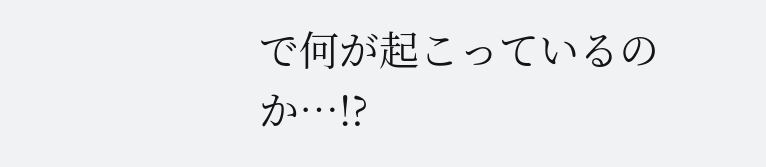で何が起こっているのか…!?